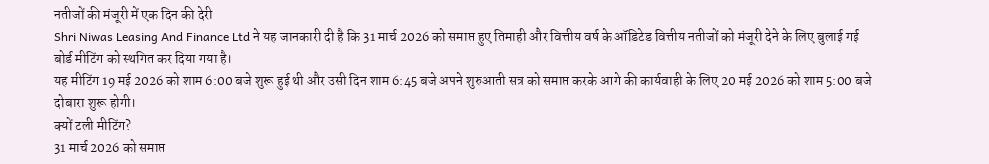नतीजों की मंजूरी में एक दिन की देरी
Shri Niwas Leasing And Finance Ltd ने यह जानकारी दी है कि 31 मार्च 2026 को समाप्त हुए तिमाही और वित्तीय वर्ष के ऑडिटेड वित्तीय नतीजों को मंजूरी देने के लिए बुलाई गई बोर्ड मीटिंग को स्थगित कर दिया गया है।
यह मीटिंग 19 मई 2026 को शाम 6:00 बजे शुरू हुई थी और उसी दिन शाम 6:45 बजे अपने शुरुआती सत्र को समाप्त करके आगे की कार्यवाही के लिए 20 मई 2026 को शाम 5:00 बजे दोबारा शुरू होगी।
क्यों टली मीटिंग?
31 मार्च 2026 को समाप्त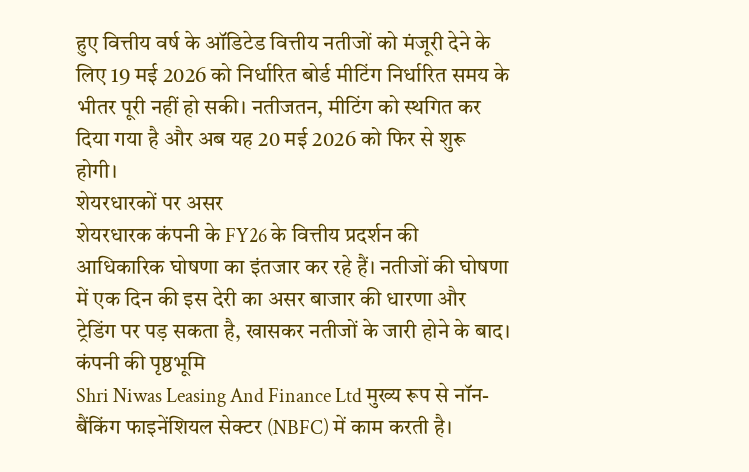हुए वित्तीय वर्ष के ऑडिटेड वित्तीय नतीजों को मंजूरी देने के लिए 19 मई 2026 को निर्धारित बोर्ड मीटिंग निर्धारित समय के भीतर पूरी नहीं हो सकी। नतीजतन, मीटिंग को स्थगित कर दिया गया है और अब यह 20 मई 2026 को फिर से शुरू होगी।
शेयरधारकों पर असर
शेयरधारक कंपनी के FY26 के वित्तीय प्रदर्शन की आधिकारिक घोषणा का इंतजार कर रहे हैं। नतीजों की घोषणा में एक दिन की इस देरी का असर बाजार की धारणा और ट्रेडिंग पर पड़ सकता है, खासकर नतीजों के जारी होने के बाद।
कंपनी की पृष्ठभूमि
Shri Niwas Leasing And Finance Ltd मुख्य रूप से नॉन-बैंकिंग फाइनेंशियल सेक्टर (NBFC) में काम करती है।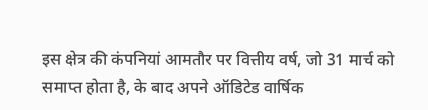इस क्षेत्र की कंपनियां आमतौर पर वित्तीय वर्ष, जो 31 मार्च को समाप्त होता है, के बाद अपने ऑडिटेड वार्षिक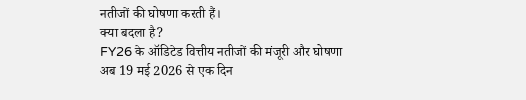नतीजों की घोषणा करती हैं।
क्या बदला है?
FY26 के ऑडिटेड वित्तीय नतीजों की मंजूरी और घोषणा अब 19 मई 2026 से एक दिन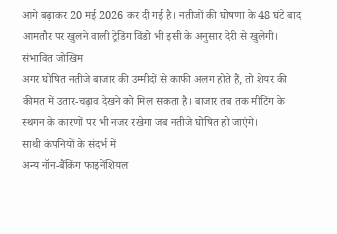आगे बढ़ाकर 20 मई 2026 कर दी गई है। नतीजों की घोषणा के 48 घंटे बाद आमतौर पर खुलने वाली ट्रेडिंग विंडो भी इसी के अनुसार देरी से खुलेगी।
संभावित जोखिम
अगर घोषित नतीजे बाजार की उम्मीदों से काफी अलग होते हैं, तो शेयर की कीमत में उतार-चढ़ाव देखने को मिल सकता है। बाजार तब तक मीटिंग के स्थगन के कारणों पर भी नजर रखेगा जब नतीजे घोषित हो जाएंगे।
साथी कंपनियों के संदर्भ में
अन्य नॉन-बैंकिंग फाइनेंशियल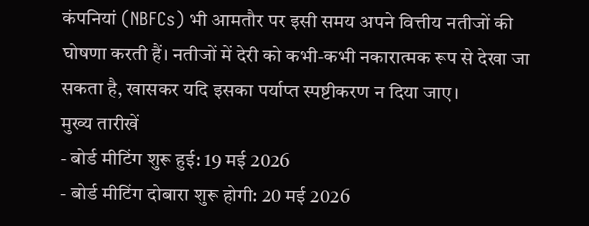कंपनियां (NBFCs) भी आमतौर पर इसी समय अपने वित्तीय नतीजों की घोषणा करती हैं। नतीजों में देरी को कभी-कभी नकारात्मक रूप से देखा जा सकता है, खासकर यदि इसका पर्याप्त स्पष्टीकरण न दिया जाए।
मुख्य तारीखें
- बोर्ड मीटिंग शुरू हुई: 19 मई 2026
- बोर्ड मीटिंग दोबारा शुरू होगी: 20 मई 2026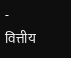- वित्तीय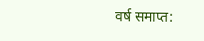वर्ष समाप्त: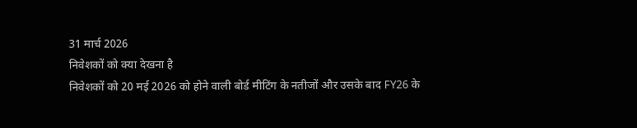31 मार्च 2026
निवेशकों को क्या देखना है
निवेशकों को 20 मई 2026 को होने वाली बोर्ड मीटिंग के नतीजों और उसके बाद FY26 के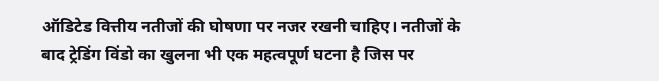ऑडिटेड वित्तीय नतीजों की घोषणा पर नजर रखनी चाहिए। नतीजों के बाद ट्रेडिंग विंडो का खुलना भी एक महत्वपूर्ण घटना है जिस पर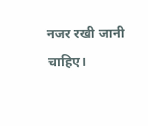नजर रखी जानी चाहिए।